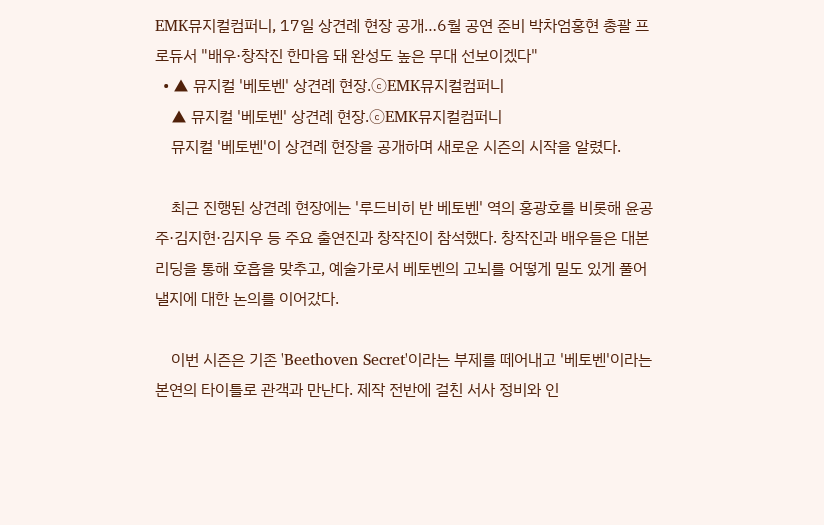EMK뮤지컬컴퍼니, 17일 상견례 현장 공개…6월 공연 준비 박차엄홍현 총괄 프로듀서 "배우·창작진 한마음 돼 완성도 높은 무대 선보이겠다"
  • ▲ 뮤지컬 '베토벤' 상견례 현장.ⓒEMK뮤지컬컴퍼니
    ▲ 뮤지컬 '베토벤' 상견례 현장.ⓒEMK뮤지컬컴퍼니
    뮤지컬 '베토벤'이 상견례 현장을 공개하며 새로운 시즌의 시작을 알렸다.

    최근 진행된 상견례 현장에는 '루드비히 반 베토벤' 역의 홍광호를 비롯해 윤공주·김지현·김지우 등 주요 출연진과 창작진이 참석했다. 창작진과 배우들은 대본 리딩을 통해 호흡을 맞추고, 예술가로서 베토벤의 고뇌를 어떻게 밀도 있게 풀어낼지에 대한 논의를 이어갔다.

    이번 시즌은 기존 'Beethoven Secret'이라는 부제를 떼어내고 '베토벤'이라는 본연의 타이틀로 관객과 만난다. 제작 전반에 걸친 서사 정비와 인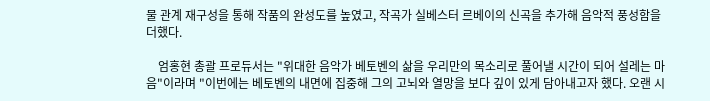물 관계 재구성을 통해 작품의 완성도를 높였고, 작곡가 실베스터 르베이의 신곡을 추가해 음악적 풍성함을 더했다.

    엄홍현 총괄 프로듀서는 "위대한 음악가 베토벤의 삶을 우리만의 목소리로 풀어낼 시간이 되어 설레는 마음"이라며 "이번에는 베토벤의 내면에 집중해 그의 고뇌와 열망을 보다 깊이 있게 담아내고자 했다. 오랜 시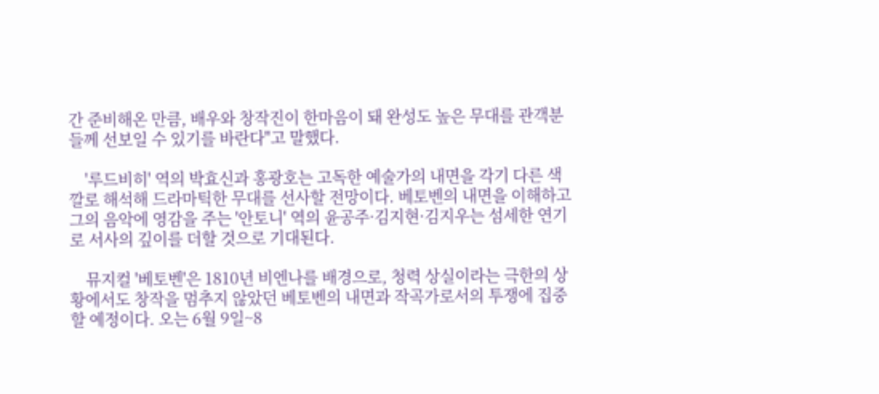간 준비해온 만큼, 배우와 창작진이 한마음이 돼 완성도 높은 무대를 관객분들께 선보일 수 있기를 바란다"고 말했다.

    '루드비히' 역의 박효신과 홍광호는 고독한 예술가의 내면을 각기 다른 색깔로 해석해 드라마틱한 무대를 선사할 전망이다. 베토벤의 내면을 이해하고 그의 음악에 영감을 주는 '안토니' 역의 윤공주·김지현·김지우는 섬세한 연기로 서사의 깊이를 더할 것으로 기대된다.

    뮤지컬 '베토벤'은 1810년 비엔나를 배경으로, 청력 상실이라는 극한의 상황에서도 창작을 멈추지 않았던 베토벤의 내면과 작곡가로서의 투쟁에 집중할 예정이다. 오는 6월 9일~8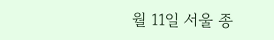월 11일 서울 종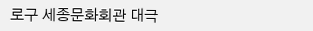로구 세종문화회관 대극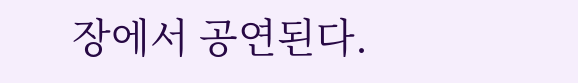장에서 공연된다.